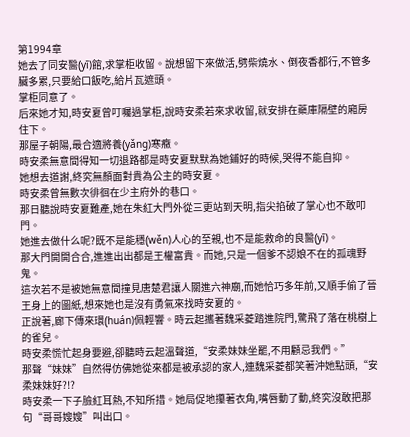第1994章
她去了同安醫(yī)館,求掌柜收留。說想留下來做活,劈柴燒水、倒夜香都行,不管多臟多累,只要給口飯吃,給片瓦遮頭。
掌柜同意了。
后來她才知,時安夏曾叮囑過掌柜,說時安柔若來求收留,就安排在藥庫隔壁的廂房住下。
那屋子朝陽,最合適將養(yǎng)寒癥。
時安柔無意間得知一切退路都是時安夏默默為她鋪好的時候,哭得不能自抑。
她想去道謝,終究無顏面對貴為公主的時安夏。
時安柔曾無數次徘徊在少主府外的巷口。
那日聽說時安夏難產,她在朱紅大門外從三更站到天明,指尖掐破了掌心也不敢叩門。
她進去做什么呢?既不是能穩(wěn)人心的至親,也不是能救命的良醫(yī)。
那大門開開合合,進進出出都是王權富貴。而她,只是一個爹不認娘不在的孤魂野鬼。
這次若不是被她無意間撞見唐楚君讓人關進六神廟,而她恰巧多年前,又順手偷了晉王身上的圖紙,想來她也是沒有勇氣來找時安夏的。
正說著,廊下傳來環(huán)佩輕響。時云起攜著魏采菱踏進院門,驚飛了落在桃樹上的雀兒。
時安柔慌忙起身要避,卻聽時云起溫聲道,“安柔妹妹坐罷,不用顧忌我們。”
那聲“妹妹”自然得仿佛她從來都是被承認的家人,連魏采菱都笑著沖她點頭,“安柔妹妹好?!?
時安柔一下子臉紅耳熱,不知所措。她局促地攥著衣角,嘴唇動了動,終究沒敢把那句“哥哥嫂嫂”叫出口。